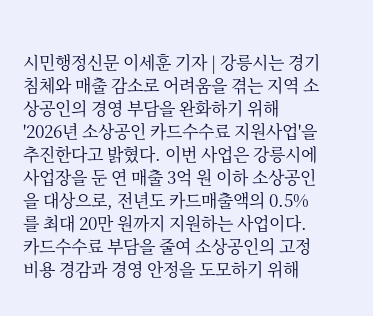시민행정신문 이세훈 기자 | 강릉시는 경기 침체와 매출 감소로 어려움을 겪는 지역 소상공인의 경영 부담을 완화하기 위해 '2026년 소상공인 카드수수료 지원사업'을 추진한다고 밝혔다. 이번 사업은 강릉시에 사업장을 둔 연 매출 3억 원 이하 소상공인을 대상으로, 전년도 카드매출액의 0.5%를 최대 20만 원까지 지원하는 사업이다. 카드수수료 부담을 줄여 소상공인의 고정비용 경감과 경영 안정을 도모하기 위해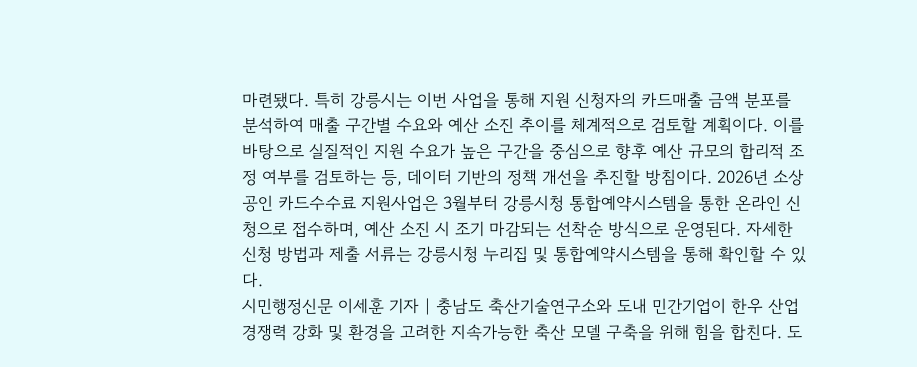마련됐다. 특히 강릉시는 이번 사업을 통해 지원 신청자의 카드매출 금액 분포를 분석하여 매출 구간별 수요와 예산 소진 추이를 체계적으로 검토할 계획이다. 이를 바탕으로 실질적인 지원 수요가 높은 구간을 중심으로 향후 예산 규모의 합리적 조정 여부를 검토하는 등, 데이터 기반의 정책 개선을 추진할 방침이다. 2026년 소상공인 카드수수료 지원사업은 3월부터 강릉시청 통합예약시스템을 통한 온라인 신청으로 접수하며, 예산 소진 시 조기 마감되는 선착순 방식으로 운영된다. 자세한 신청 방법과 제출 서류는 강릉시청 누리집 및 통합예약시스템을 통해 확인할 수 있다.
시민행정신문 이세훈 기자 | 충남도 축산기술연구소와 도내 민간기업이 한우 산업 경쟁력 강화 및 환경을 고려한 지속가능한 축산 모델 구축을 위해 힘을 합친다. 도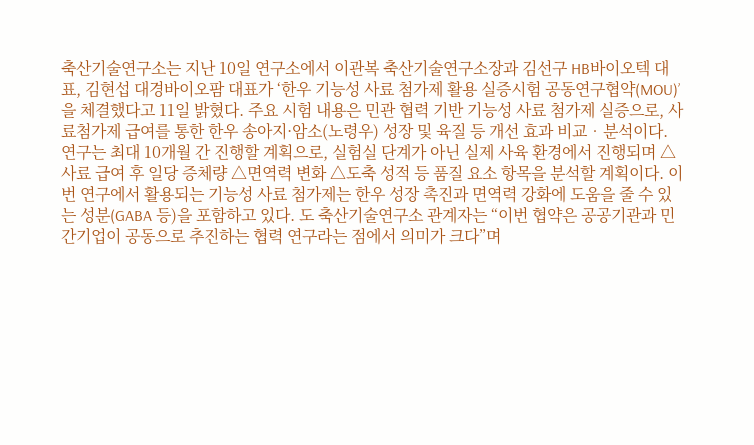축산기술연구소는 지난 10일 연구소에서 이관복 축산기술연구소장과 김선구 HB바이오텍 대표, 김현섭 대경바이오팜 대표가 ‘한우 기능성 사료 첨가제 활용 실증시험 공동연구협약(MOU)’을 체결했다고 11일 밝혔다. 주요 시험 내용은 민관 협력 기반 기능성 사료 첨가제 실증으로, 사료첨가제 급여를 통한 한우 송아지·암소(노령우) 성장 및 육질 등 개선 효과 비교‧분석이다. 연구는 최대 10개월 간 진행할 계획으로, 실험실 단계가 아닌 실제 사육 환경에서 진행되며 △사료 급여 후 일당 증체량 △면역력 변화 △도축 성적 등 품질 요소 항목을 분석할 계획이다. 이번 연구에서 활용되는 기능성 사료 첨가제는 한우 성장 촉진과 면역력 강화에 도움을 줄 수 있는 성분(GABA 등)을 포함하고 있다. 도 축산기술연구소 관계자는 “이번 협약은 공공기관과 민간기업이 공동으로 추진하는 협력 연구라는 점에서 의미가 크다”며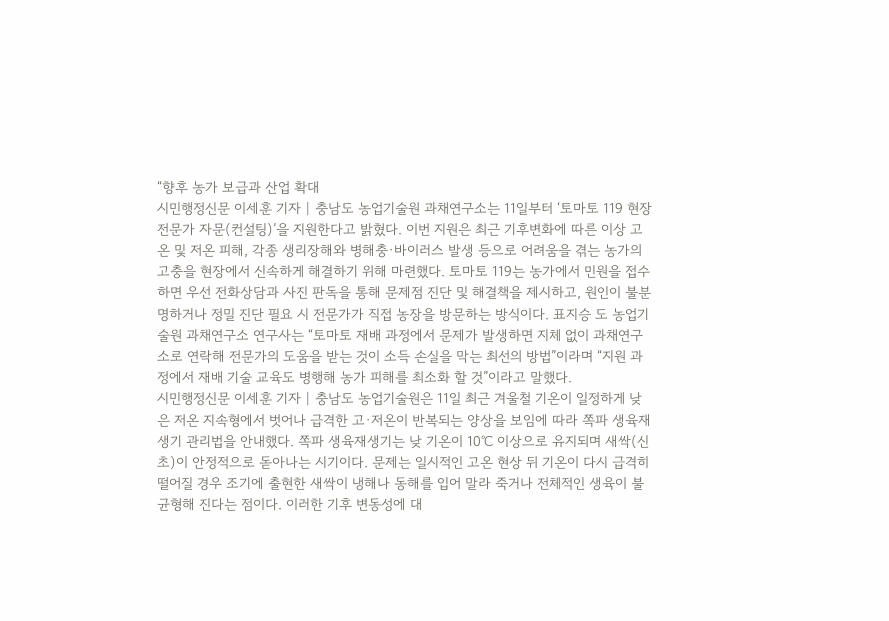“향후 농가 보급과 산업 확대
시민행정신문 이세훈 기자 | 충남도 농업기술원 과채연구소는 11일부터 ‘토마토 119 현장 전문가 자문(컨설팅)’을 지원한다고 밝혔다. 이번 지원은 최근 기후변화에 따른 이상 고온 및 저온 피해, 각종 생리장해와 병해충·바이러스 발생 등으로 어려움을 겪는 농가의 고충을 현장에서 신속하게 해결하기 위해 마련했다. 토마토 119는 농가에서 민원을 접수하면 우선 전화상담과 사진 판독을 통해 문제점 진단 및 해결책을 제시하고, 원인이 불분명하거나 정밀 진단 필요 시 전문가가 직접 농장을 방문하는 방식이다. 표지승 도 농업기술원 과채연구소 연구사는 “토마토 재배 과정에서 문제가 발생하면 지체 없이 과채연구소로 연락해 전문가의 도움을 받는 것이 소득 손실을 막는 최선의 방법”이라며 “지원 과정에서 재배 기술 교육도 병행해 농가 피해를 최소화 할 것”이라고 말했다.
시민행정신문 이세훈 기자 | 충남도 농업기술원은 11일 최근 겨울철 기온이 일정하게 낮은 저온 지속형에서 벗어나 급격한 고·저온이 반복되는 양상을 보임에 따라 쪽파 생육재생기 관리법을 안내했다. 쪽파 생육재생기는 낮 기온이 10℃ 이상으로 유지되며 새싹(신초)이 안정적으로 돋아나는 시기이다. 문제는 일시적인 고온 현상 뒤 기온이 다시 급격히 떨어질 경우 조기에 출현한 새싹이 냉해나 동해를 입어 말라 죽거나 전체적인 생육이 불균형해 진다는 점이다. 이러한 기후 변동성에 대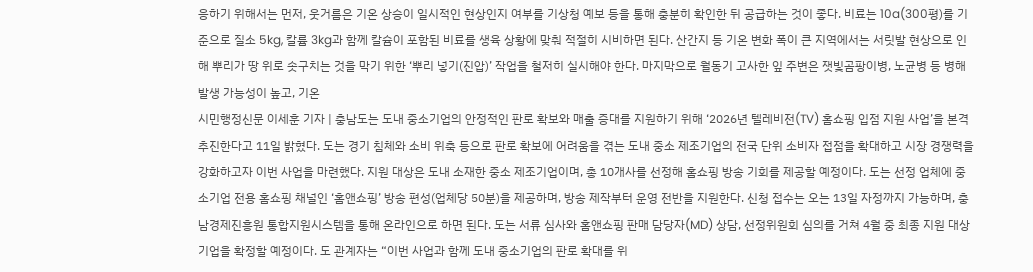응하기 위해서는 먼저, 웃거름은 기온 상승이 일시적인 현상인지 여부를 기상청 예보 등을 통해 충분히 확인한 뒤 공급하는 것이 좋다. 비료는 10a(300평)를 기준으로 질소 5kg, 칼륨 3kg과 함께 칼슘이 포함된 비료를 생육 상황에 맞춰 적절히 시비하면 된다. 산간지 등 기온 변화 폭이 큰 지역에서는 서릿발 현상으로 인해 뿌리가 땅 위로 솟구치는 것을 막기 위한 ‘뿌리 넣기(진압)’ 작업을 철저히 실시해야 한다. 마지막으로 월동기 고사한 잎 주변은 잿빛곰팡이병, 노균병 등 병해 발생 가능성이 높고, 기온
시민행정신문 이세훈 기자 | 충남도는 도내 중소기업의 안정적인 판로 확보와 매출 증대를 지원하기 위해 ‘2026년 텔레비전(TV) 홈쇼핑 입점 지원 사업’을 본격 추진한다고 11일 밝혔다. 도는 경기 침체와 소비 위축 등으로 판로 확보에 어려움을 겪는 도내 중소 제조기업의 전국 단위 소비자 접점을 확대하고 시장 경쟁력을 강화하고자 이번 사업을 마련했다. 지원 대상은 도내 소재한 중소 제조기업이며, 총 10개사를 선정해 홈쇼핑 방송 기회를 제공할 예정이다. 도는 선정 업체에 중소기업 전용 홈쇼핑 채널인 ‘홈앤쇼핑’ 방송 편성(업체당 50분)을 제공하며, 방송 제작부터 운영 전반을 지원한다. 신청 접수는 오는 13일 자정까지 가능하며, 충남경제진흥원 통합지원시스템을 통해 온라인으로 하면 된다. 도는 서류 심사와 홈앤쇼핑 판매 담당자(MD) 상담, 선정위원회 심의를 거쳐 4월 중 최종 지원 대상 기업을 확정할 예정이다. 도 관계자는 “이번 사업과 함께 도내 중소기업의 판로 확대를 위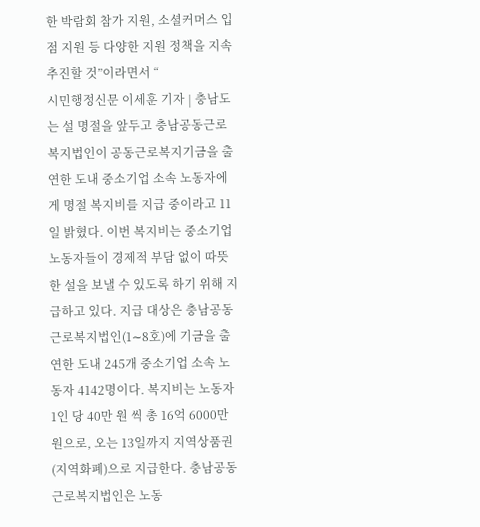한 박람회 참가 지원, 소셜커머스 입점 지원 등 다양한 지원 정책을 지속 추진할 것”이라면서 “
시민행정신문 이세훈 기자 | 충남도는 설 명절을 앞두고 충남공동근로복지법인이 공동근로복지기금을 출연한 도내 중소기업 소속 노동자에게 명절 복지비를 지급 중이라고 11일 밝혔다. 이번 복지비는 중소기업 노동자들이 경제적 부담 없이 따뜻한 설을 보낼 수 있도록 하기 위해 지급하고 있다. 지급 대상은 충남공동근로복지법인(1∼8호)에 기금을 출연한 도내 245개 중소기업 소속 노동자 4142명이다. 복지비는 노동자 1인 당 40만 원 씩 총 16억 6000만 원으로, 오는 13일까지 지역상품권(지역화폐)으로 지급한다. 충남공동근로복지법인은 노동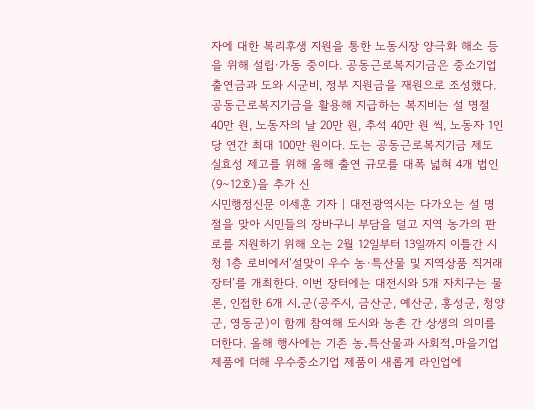자에 대한 복리후생 지원을 통한 노동시장 양극화 해소 등을 위해 설립·가동 중이다. 공동근로복지기금은 중소기업 출연금과 도와 시군비, 정부 지원금을 재원으로 조성했다. 공동근로복지기금을 활용해 지급하는 복지비는 설 명절 40만 원, 노동자의 날 20만 원, 추석 40만 원 씩, 노동자 1인 당 연간 최대 100만 원이다. 도는 공동근로복지기금 제도 실효성 제고를 위해 올해 출연 규모를 대폭 넓혀 4개 법인(9∼12호)을 추가 신
시민행정신문 이세훈 기자 | 대전광역시는 다가오는 설 명절을 맞아 시민들의 장바구니 부담을 덜고 지역 농가의 판로를 지원하기 위해 오는 2월 12일부터 13일까지 이틀간 시청 1층 로비에서‘설맞이 우수 농·특산물 및 지역상품 직거래 장터’를 개최한다. 이번 장터에는 대전시와 5개 자치구는 물론, 인접한 6개 시․군(공주시, 금산군, 예산군, 홍성군, 청양군, 영동군)이 함께 참여해 도시와 농촌 간 상생의 의미를 더한다. 올해 행사에는 기존 농․특산물과 사회적․마을기업 제품에 더해 우수중소기업 제품이 새롭게 라인업에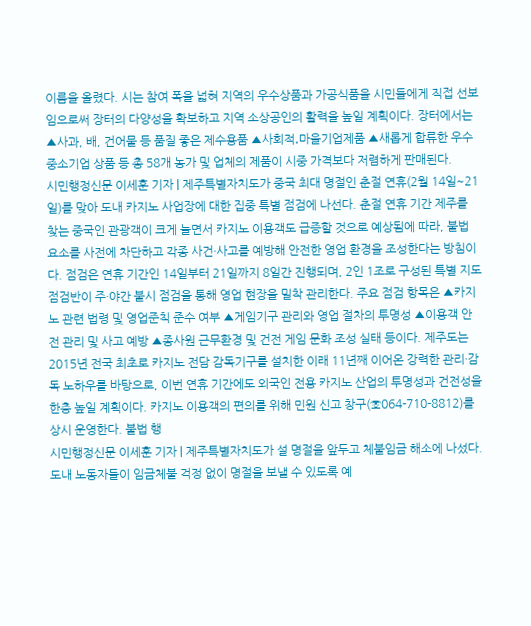이름을 올렸다. 시는 참여 폭을 넓혀 지역의 우수상품과 가공식품을 시민들에게 직접 선보임으로써 장터의 다양성을 확보하고 지역 소상공인의 활력을 높일 계획이다. 장터에서는 ▲사과, 배, 건어물 등 품질 좋은 제수용품 ▲사회적․마을기업제품 ▲새롭게 합류한 우수중소기업 상품 등 총 58개 농가 및 업체의 제품이 시중 가격보다 저렴하게 판매된다.
시민행정신문 이세훈 기자 | 제주특별자치도가 중국 최대 명절인 춘절 연휴(2월 14일~21일)를 맞아 도내 카지노 사업장에 대한 집중 특별 점검에 나선다. 춘절 연휴 기간 제주를 찾는 중국인 관광객이 크게 늘면서 카지노 이용객도 급증할 것으로 예상됨에 따라, 불법 요소를 사전에 차단하고 각종 사건·사고를 예방해 안전한 영업 환경을 조성한다는 방침이다. 점검은 연휴 기간인 14일부터 21일까지 8일간 진행되며, 2인 1조로 구성된 특별 지도점검반이 주·야간 불시 점검을 통해 영업 현장을 밀착 관리한다. 주요 점검 항목은 ▲카지노 관련 법령 및 영업준칙 준수 여부 ▲게임기구 관리와 영업 절차의 투명성 ▲이용객 안전 관리 및 사고 예방 ▲종사원 근무환경 및 건전 게임 문화 조성 실태 등이다. 제주도는 2015년 전국 최초로 카지노 전담 감독기구를 설치한 이래 11년째 이어온 강력한 관리·감독 노하우를 바탕으로, 이번 연휴 기간에도 외국인 전용 카지노 산업의 투명성과 건전성을 한층 높일 계획이다. 카지노 이용객의 편의를 위해 민원 신고 창구(☏064-710-8812)를 상시 운영한다. 불법 행
시민행정신문 이세훈 기자 | 제주특별자치도가 설 명절을 앞두고 체불임금 해소에 나섰다. 도내 노동자들이 임금체불 걱정 없이 명절을 보낼 수 있도록 예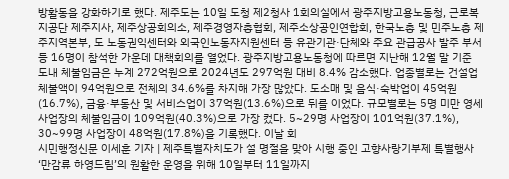방활동을 강화하기로 했다. 제주도는 10일 도청 제2청사 1회의실에서 광주지방고용노동청, 근로복지공단 제주지사, 제주상공회의소, 제주경영자총협회, 제주소상공인연합회, 한국노총 및 민주노총 제주지역본부, 도 노동권익센터와 외국인노동자지원센터 등 유관기관·단체와 주요 관급공사 발주 부서 등 16명이 참석한 가운데 대책회의를 열었다. 광주지방고용노동청에 따르면 지난해 12월 말 기준 도내 체불임금은 누계 272억원으로 2024년도 297억원 대비 8.4% 감소했다. 업종별로는 건설업 체불액이 94억원으로 전체의 34.6%를 차지해 가장 많았다. 도소매 및 음식·숙박업이 45억원(16.7%), 금융·부동산 및 서비스업이 37억원(13.6%)으로 뒤를 이었다. 규모별로는 5명 미만 영세사업장의 체불임금이 109억원(40.3%)으로 가장 컸다. 5~29명 사업장이 101억원(37.1%), 30~99명 사업장이 48억원(17.8%)을 기록했다. 이날 회
시민행정신문 이세훈 기자 | 제주특별자치도가 설 명절을 맞아 시행 중인 고향사랑기부제 특별행사 ‘만감류 하영드림’의 원활한 운영을 위해 10일부터 11일까지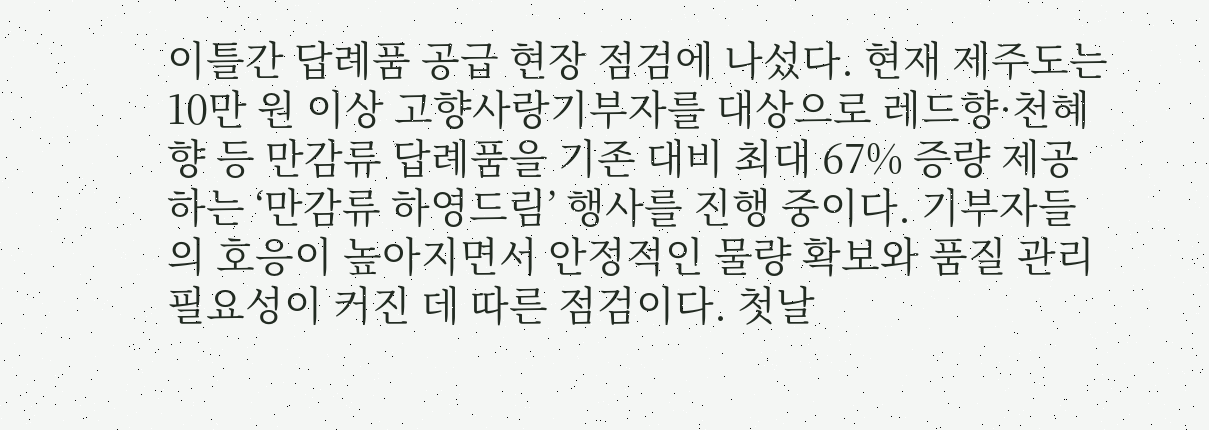이틀간 답례품 공급 현장 점검에 나섰다. 현재 제주도는 10만 원 이상 고향사랑기부자를 대상으로 레드향·천혜향 등 만감류 답례품을 기존 대비 최대 67% 증량 제공하는 ‘만감류 하영드림’ 행사를 진행 중이다. 기부자들의 호응이 높아지면서 안정적인 물량 확보와 품질 관리 필요성이 커진 데 따른 점검이다. 첫날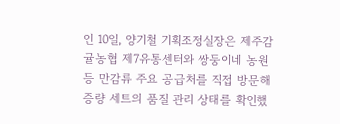인 10일, 양기철 기획조정실장은 제주감귤농협 제7유통센터와 쌍둥이네 농원 등 만감류 주요 공급처를 직접 방문해 증량 세트의 품질 관리 상태를 확인했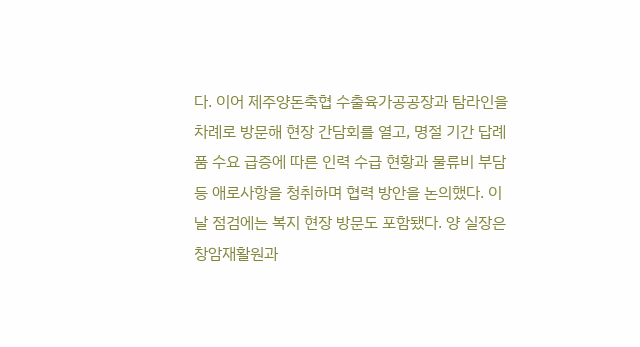다. 이어 제주양돈축협 수출육가공공장과 탐라인을 차례로 방문해 현장 간담회를 열고, 명절 기간 답례품 수요 급증에 따른 인력 수급 현황과 물류비 부담 등 애로사항을 청취하며 협력 방안을 논의했다. 이날 점검에는 복지 현장 방문도 포함됐다. 양 실장은 창암재활원과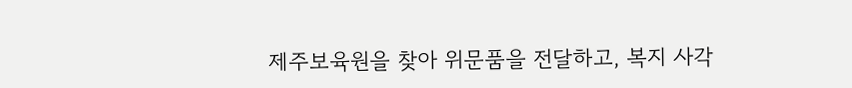제주보육원을 찾아 위문품을 전달하고, 복지 사각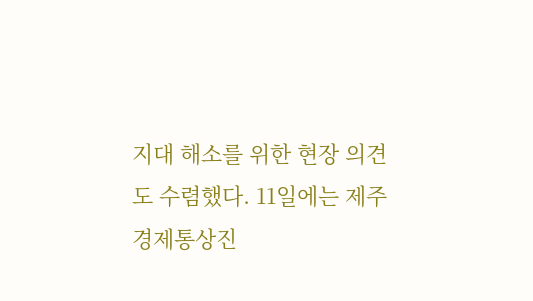지대 해소를 위한 현장 의견도 수렴했다. 11일에는 제주경제통상진